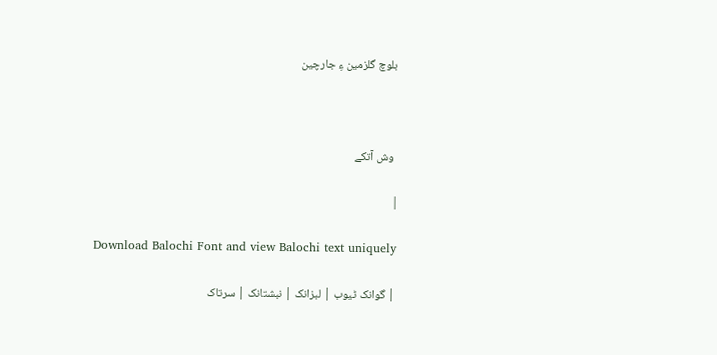بلوچ گلزمین ءِ جارچین



 وش آتکے

|

 Download Balochi Font and view Balochi text uniquely

| گوانک ٹیوب | لبزانک | نبشتانک | سرتاک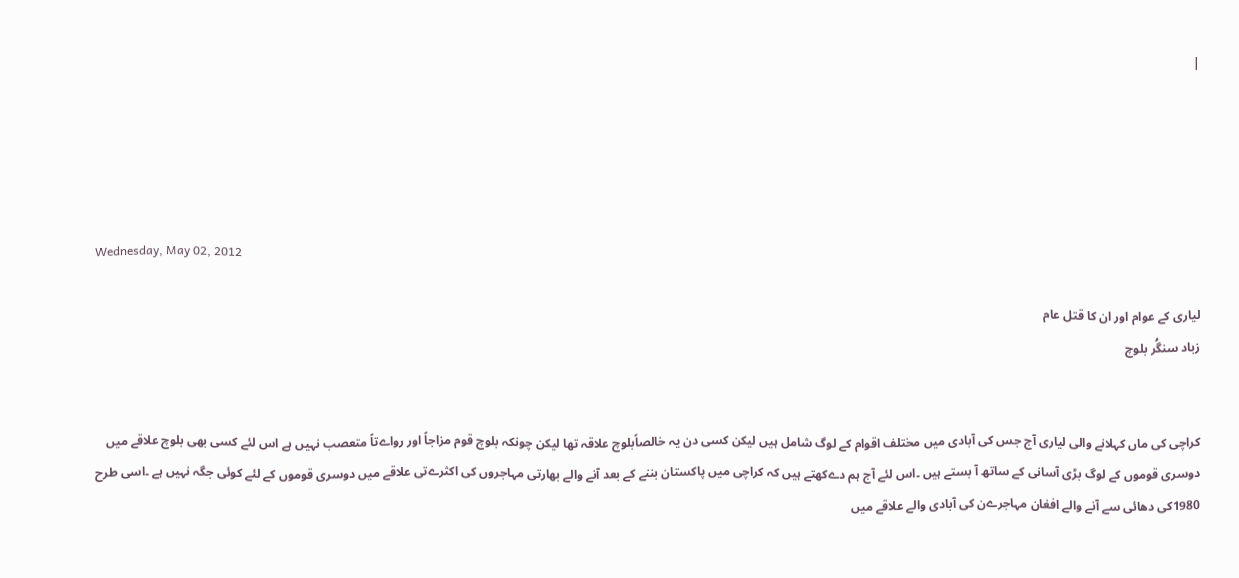|





Wednesday, May 02, 2012

لیاری کے عوام اور ان کا قتل عام
زباد سنگُر بلوچ


کراچی کی ماں کہلانے والی لیاری آج جس کی آبادی میں مختلف اقوام کے لوگ شامل ہیں لیکن کسی دن یہ خالصاًبلوچ علاقہ تھا لیکن چونکہ بلوچ قوم مزاجاً اور رواےتاً متعصب نہیں ہے اس لئے کسی بھی بلوچ علاقے میں دوسری قوموں کے لوگ بڑی آسانی کے ساتھ آ بستے ہیں ۔اس لئے آج ہم دےکھتے ہیں کہ کراچی میں پاکستان بننے کے بعد آنے والے بھارتی مہاجروں کی اکثرےتی علاقے میں دوسری قوموں کے لئے کوئی جگہ نہیں ہے ۔اسی طرح 1980کی دھائی سے آنے والے افغان مہاجرےن کی آبادی والے علاقے میں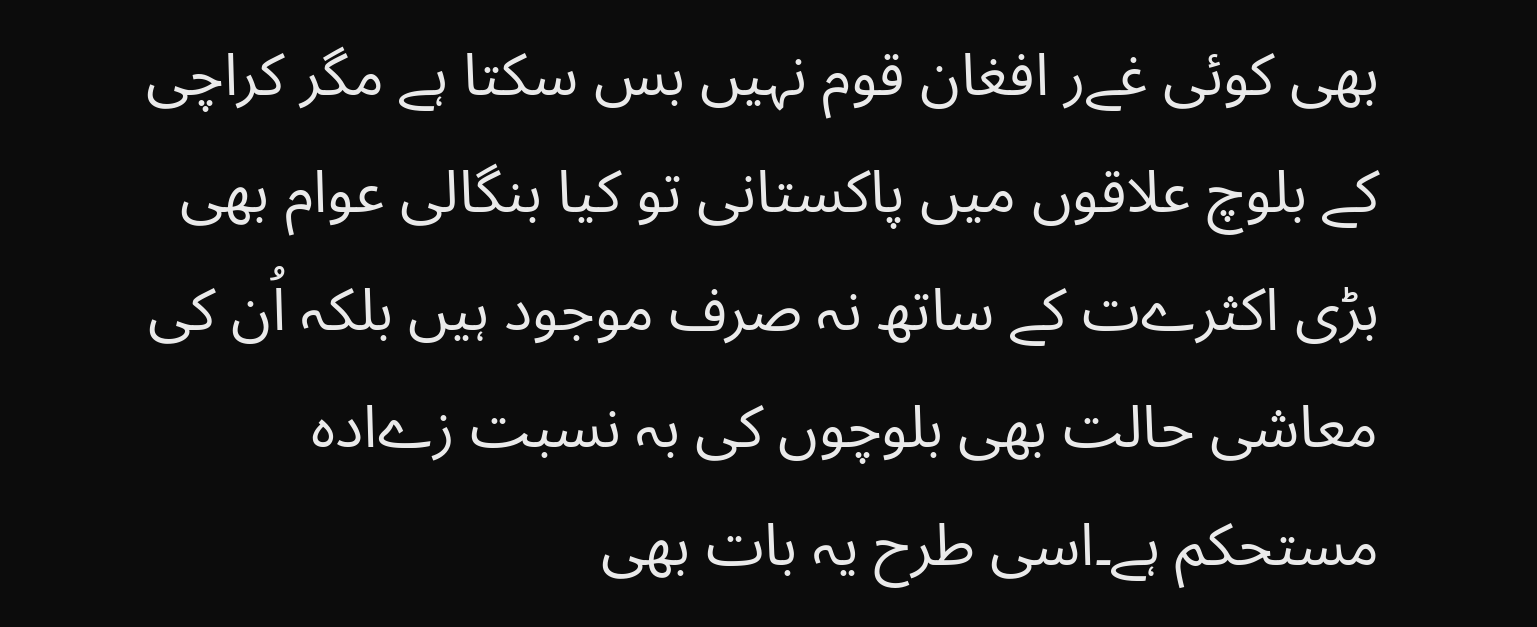بھی کوئی غےر افغان قوم نہیں بس سکتا ہے مگر کراچی کے بلوچ علاقوں میں پاکستانی تو کیا بنگالی عوام بھی بڑی اکثرےت کے ساتھ نہ صرف موجود ہیں بلکہ اُن کی معاشی حالت بھی بلوچوں کی بہ نسبت زےادہ مستحکم ہے۔اسی طرح یہ بات بھی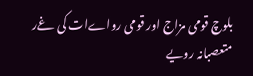بلوچ قومی مزاج اور قومی رواےات کی غےر متعصبانہ رویے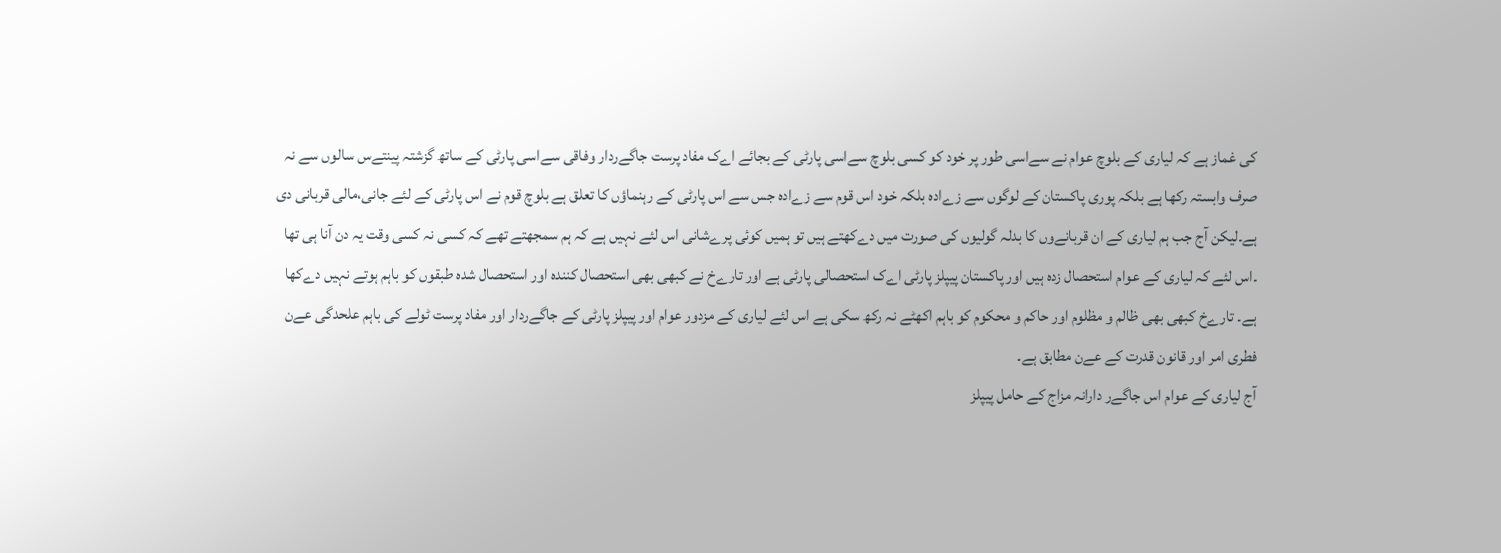کی غماز ہے کہ لیاری کے بلوچ عوام نے سےاسی طور پر خود کو کسی بلوچ سےاسی پارٹی کے بجائے اےک مفاد پرست جاگےردار وفاقی سےاسی پارٹی کے ساتھ گزشتہ پینتےس سالوں سے نہ صرف وابستہ رکھا ہے بلکہ پوری پاکستان کے لوگوں سے زےادہ بلکہ خود اس قوم سے زےادہ جس سے اس پارٹی کے رہنماؤں کا تعلق ہے بلوچ قوم نے اس پارٹی کے لئے جانی،مالی قربانی دی ہے۔لیکن آج جب ہم لیاری کے ان قربانےوں کا بدلہ گولیوں کی صورت میں دےکھتے ہیں تو ہمیں کوئی پرےشانی اس لئے نہیں ہے کہ ہم سمجھتے تھے کہ کسی نہ کسی وقت یہ دن آنا ہی تھا ۔اس لئے کہ لیاری کے عوام استحصال زدہ ہیں اور پاکستان پیپلز پارٹی اےک استحصالی پارٹی ہے اور تارےخ نے کبھی بھی استحصال کنندہ اور استحصال شدہ طبقوں کو باہم ہوتے نہیں دےکھا ہے۔ تارےخ کبھی بھی ظالم و مظلوم اور حاکم و محکوم کو باہم اکھٹے نہ رکھ سکی ہے اس لئے لیاری کے مزدور عوام اور پیپلز پارٹی کے جاگےردار اور مفاد پرست ٹولے کی باہم علحدگی عےن فطری امر اور قانون قدرت کے عےن مطابق ہے۔
آج لیاری کے عوام اس جاگےر دارانہ مزاج کے حامل پیپلز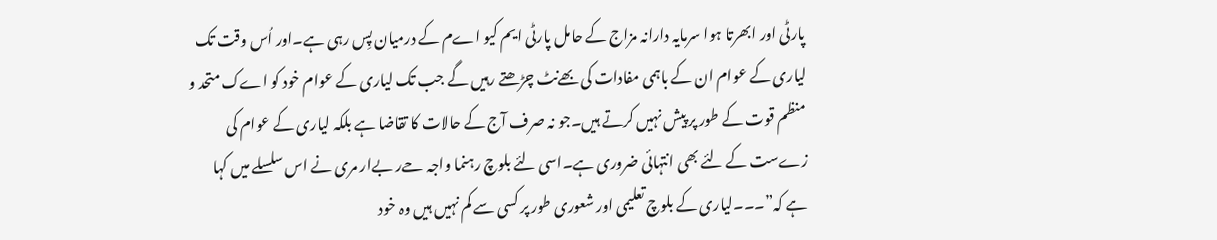پارٹی اور ابھرتا ہوا سرمایہ دارانہ مزاج کے حامل پارٹی ایم کیو اےم کے درمیان پِس رہی ہے۔اور اُس وقت تک لیاری کے عوام ان کے باہمی مفادات کی بھےنٹ چڑھتے رہیں گے جب تک لیاری کے عوام خود کو اےک متحد و منظم قوت کے طور پر پیش نہیں کرتے ہیں۔جو نہ صرف آج کے حالات کا تقاضا ہے بلکہ لیاری کے عوام کی زےست کے لئے بھی انتہائی ضروری ہے۔اسی لئے بلوچ رہنما واجہ حےر بےار مری نے اس سلسلے میں کہا ہے کہ”۔۔۔لیاری کے بلوچ تعلیمی اور شعوری طور پر کسی سے کم نہیں ہیں وہ خود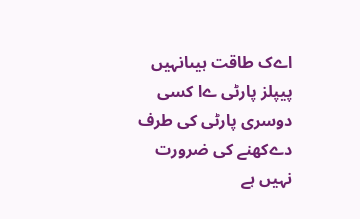اےک طاقت ہیںانہیں پیپلز پارٹی ےا کسی دوسری پارٹی کی طرف دےکھنے کی ضرورت نہیں ہے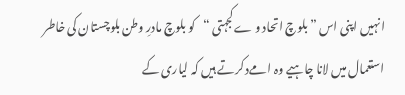انہیں اپنی اس ”بلوچ اتحاد و ےکجہتی “کو بلوچ مادرِ وطن بلوچستان کی خاطر استعمال میں لانا چاہیے وہ امےد کرتے ہیں کہ لیاری کے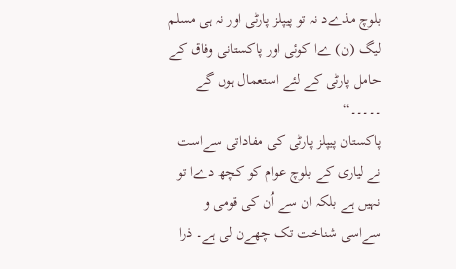بلوچ مذےد نہ تو پیپلز پارٹی اور نہ ہی مسلم لیگ (ن) ےا کوئی اور پاکستانی وفاق کے حامل پارٹی کے لئے استعمال ہوں گے ۔۔۔۔۔“
پاکستان پیپلز پارٹی کی مفاداتی سےاست نے لیاری کے بلوچ عوام کو کچھ دےا تو نہیں ہے بلکہ ان سے اُن کی قومی و سےاسی شناخت تک چھےن لی ہے۔ ذرا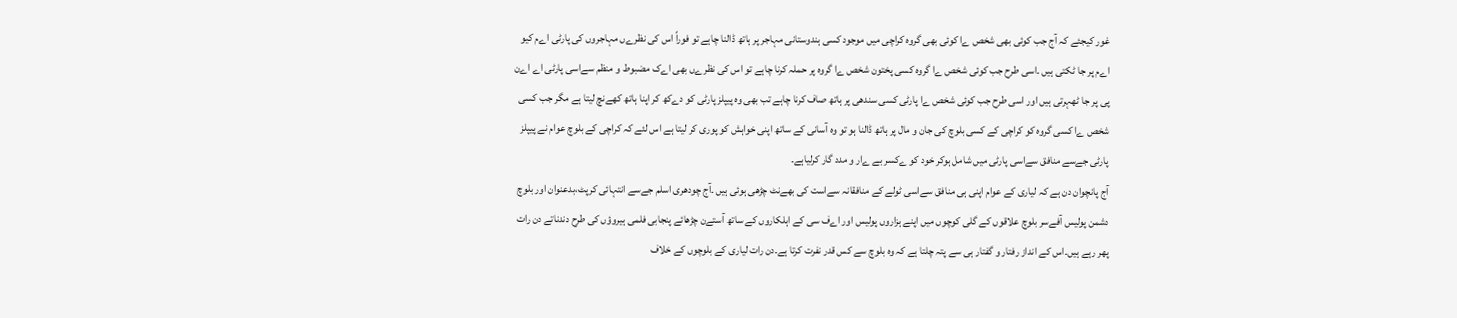غور کیجئے کہ آج جب کوئی بھی شخص ےا کوئی بھی گروہ کراچی میں موجود کسی ہندوستانی مہاجر پر ہاتھ ڈالنا چاہے تو فوراً اس کی نظرےں مہاجروں کی پارٹی اےم کیو اےم پر جا ٹکتی ہیں ۔اسی طرح جب کوئی شخص ےا گروہ کسی پختون شخص ےا گروہ پر حملہ کرنا چاہے تو اس کی نظرےں بھی اےک مضبوط و منظم سےاسی پارٹی اے اےن پی پر جا ٹھہرتی ہیں اور اسی طرح جب کوئی شخص ےا پارٹی کسی سندھی پر ہاتھ صاف کرنا چاہے تب بھی وہ پیپلز پارٹی کو دےکھ کر اپنا ہاتھ کھےنچ لیتا ہے مگر جب کسی شخص ےا کسی گروہ کو کراچی کے کسی بلوچ کی جان و مال پر ہاتھ ڈالنا ہو تو وہ آسانی کے ساتھ اپنی خواہش کو پوری کر لیتا ہے اس لئے کہ کراچی کے بلوچ عوام نے پیپلز پارٹی جےسے منافق سےاسی پارٹی میں شامل ہوکر خود کو ےکسر بے ےار و مدد گار کرلیاہے۔
آج پانچوان دن ہے کہ لیاری کے عوام اپنی ہی منافق سےاسی ٹولے کے منافقانہ سےاست کی بھےنٹ چڑھی ہوئی ہیں ۔آج چودھری اسلم جےسے انتہائی کرپٹ،بدعنوان اور بلوچ دشمن پولیس آفےسر بلوچ علاقوں کے گلی کوچوں میں اپنے ہزاروں پولیس اور اےف سی کے اہلکاروں کے ساتھ آستےن چڑھائے پنجابی فلمی ہیروؤں کی طرح دندناتے دن رات پھر رہے ہیں۔اس کے انداز رفتار و گفتار ہی سے پتہ چلتا ہے کہ وہ بلوچ سے کس قدر نفرت کرتا ہے۔دن رات لیاری کے بلوچوں کے خلاف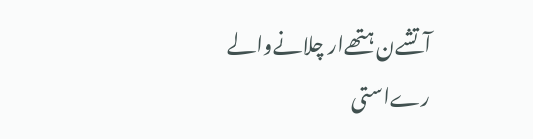آتشےن ہتھےار چلانےوالے رےاستی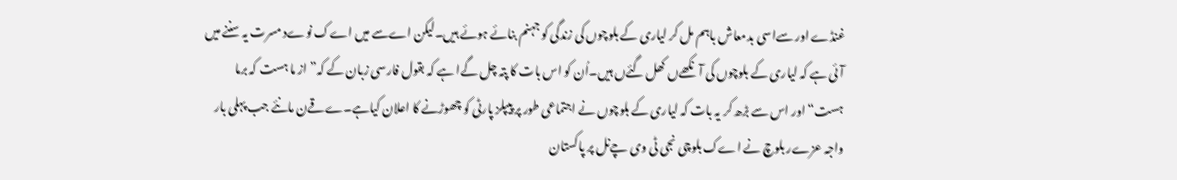غنڈے اور سےاسی بدمعاش باہم مل کر لیاری کے بلوچوں کی زندگی کو جہنم بنائے ہوئے ہیں۔لیکن اےسے میں اےک نوےد مسرت یہ سننے میں آئی ہے کہ لیاری کے بلوچوں کی آنکھےں کھل گئےں ہیں۔اُن کو اس بات کا پتہ چل گےا ہے کہ بقول فارسی زبان کے کہ” از ما ہست کہ برما ہست“ اور اس سے بڑھ کر یہ بات کہ لیاری کے بلوچوں نے اجتماعی طور پر پیپلز پارٹی کو چھوڑنے کا اعلان کیاہے۔ےقےن مانئے جب پہلی بار واجہ عزےر بلوچ نے اےک بلوچی نجی ٹی وی چےنل پر پاکستان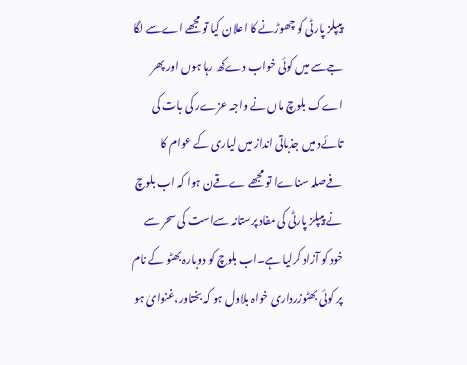پیپلز پارٹی کو چھوڑنے کا اعلان کیا تو مجھے اےسے لگا جےسے میں کوئی خواب دےکھ رہا ہوں اور پھر اےک بلوچ ماں نے واجہ عزےر کی بات کی تائےد میں جذباتی انداز میں لیاری کے عوام کا فےصلہ سناےا تو مجھے ےقےن ہوا کہ اب بلوچ نے پیپلز پارٹی کی مفاد پرستانہ سےاست کی سحر سے خود کو آزاد کرلیا ہے۔اب بلوچ کو دوبارہ بھٹو کے نام پر کوئی بھٹوزرداری خواہ بلاول ہو کہ بختاور،غنوایٰ ہو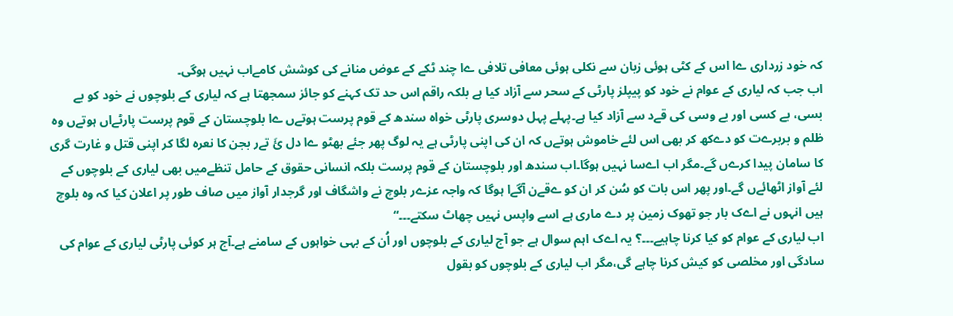کہ خود زرداری ےا اس کے کٹی ہوئی زبان سے نکلی ہوئی معافی تلافی ےا چند ٹکے کے عوض منانے کی کوشش کامےاب نہیں ہوگی۔
اب جب کہ لیاری کے عوام نے خود کو پیپلز پارٹی کے سحر سے آزاد کیا ہے بلکہ راقم اس حد تک کہنے کو جائز سمجھتا ہے کہ لیاری کے بلوچوں نے خود کو بے بسی، بے کسی اور بے وسی کی قےد سے آزاد کیا ہے۔پہلے پہل دوسری پارٹی خواہ سندھ کے قوم پرست ہوتےں ےا بلوچستان کے قوم پرست پارٹےاں ہوتےں وہ ظلم و بربرےت کو دےکھ کر بھی اس لئے خاموش ہوتےں کہ ان کی اپنی پارٹی ہے یہ لوگ پھر جئے بھٹو ےا دل ئَ تےر بجن کا نعرہ لگا کر اپنی قتل و غارت گری کا سامان پیدا کرےں گے۔مگر اب اےسا نہیں ہوگا۔اب سندھ اور بلوچستان کے قوم پرست بلکہ انسانی حقوق کے حامل تنظےمیں بھی لیاری کے بلوچوں کے لئے آواز اٹھائےں گے۔اور پھر اس بات کو سُن کر ان کو ےقےن آگےا ہوگا کہ واجہ عزےر بلوچ نے واشگاف اور گرجدار آواز میں صاف طور پر اعلان کیا کہ وہ بلوچ ہیں انہوں نے اےک بار جو تھوک زمین پر دے ماری ہے اسے واپس نہیں چھاٹ سکتے۔۔۔“
اب لیاری کے عوام کو کیا کرنا چاہیے۔۔۔؟ یہ اےک اہم سوال ہے جو آج لیاری کے بلوچوں اور اُن کے بہی خواہوں کے سامنے ہے۔آج ہر کوئی پارٹی لیاری کے عوام کی سادگی اور مخلصی کو کیش کرنا چاہے گی،مگر اب لیاری کے بلوچوں کو بقول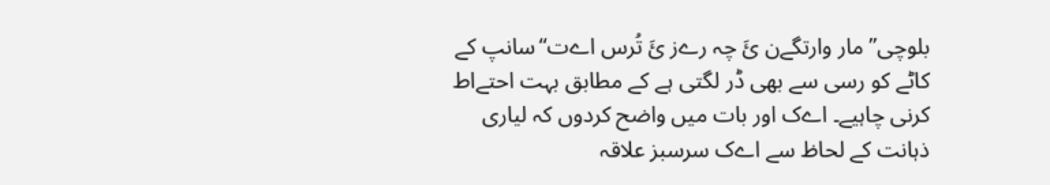بلوچی” مار وارتگےن ئَ چہ رےز ئَ تُرس اےت“سانپ کے کاٹے کو رسی سے بھی ڈر لگتی ہے کے مطابق بہت احتےاط کرنی چاہیے۔ اےک اور بات میں واضح کردوں کہ لیاری ذہانت کے لحاظ سے اےک سرسبز علاقہ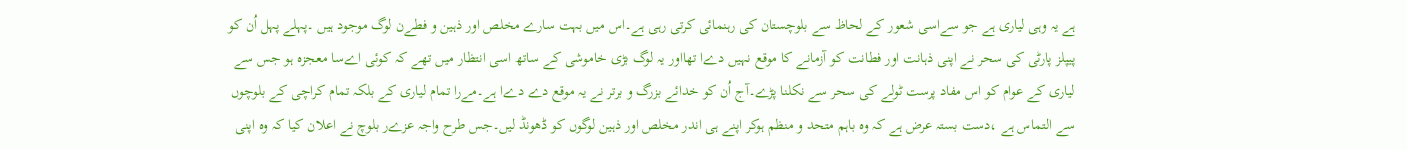ہے یہ وہی لیاری ہے جو سےاسی شعور کے لحاظ سے بلوچستان کی رہنمائی کرتی رہی ہے۔اس میں بہت سارے مخلص اور ذہین و فطےن لوگ موجود ہیں ۔پہلے پہل اُن کو پیپلز پارٹی کی سحر نے اپنی ذہانت اور فطانت کو آزمانے کا موقع نہیں دےا تھااور یہ لوگ بڑی خاموشی کے ساتھ اسی انتظار میں تھے کہ کوئی اےسا معجزہ ہو جس سے لیاری کے عوام کو اس مفاد پرست ٹولے کی سحر سے نکلنا پڑے۔آج اُن کو خدائے بزرگ و برتر نے یہ موقع دے دےا ہے۔مےرا تمام لیاری کے بلکہ تمام کراچی کے بلوچوں سے التماس ہے ،دست بستہ عرض ہے کہ وہ باہم متحد و منظم ہوکر اپنے ہی اندر مخلص اور ذہین لوگوں کو ڈھونڈ لیں۔جس طرح واجہ عزےر بلوچ نے اعلان کیا کہ وہ اپنی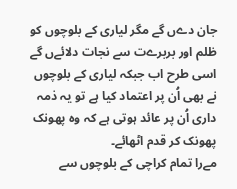جان دےں گے مگر لیاری کے بلوچوں کو ظلم اور بربرےت سے نجات دلائےں گے اسی طرح اب جبکہ لیاری کے بلوچوں نے بھی اُن پر اعتماد کیا ہے تو یہ ذمہ داری اُن پر عائد ہوتی ہے کہ وہ پھونک پھونک کر قدم اٹھائے۔
مےرا تمام کراچی کے بلوچوں سے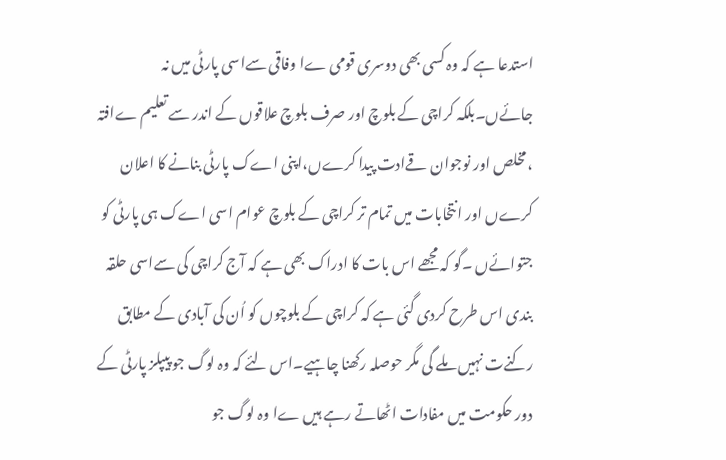استدعا ہے کہ وہ کسی بھی دوسری قومی ےا وفاقی سےاسی پارٹی میں نہ جائےں۔بلکہ کراچی کے بلوچ اور صرف بلوچ علاقوں کے اندر سے تعلیم ےافتہ ،مخلص اور نوجوان قےادت پیدا کرےں،اپنی اےک پارٹی بنانے کا اعلان کرےں اور انتخابات میں تمام تر کراچی کے بلوچ عوام اسی اےک ہی پارٹی کو جتوائےں ۔گو کہ مجھے اس بات کا ادراک بھی ہے کہ آج کراچی کی سےاسی حلقہ بندی اس طرح کردی گئی ہے کہ کراچی کے بلوچوں کو اُن کی آبادی کے مطابق رکنےت نہیں ملے گی مگر حوصلہ رکھنا چاہیے۔اس لئے کہ وہ لوگ جو پیپلز پارٹی کے دور حکومت میں مفادات اٹھاتے رہے ہیں ےا وہ لوگ جو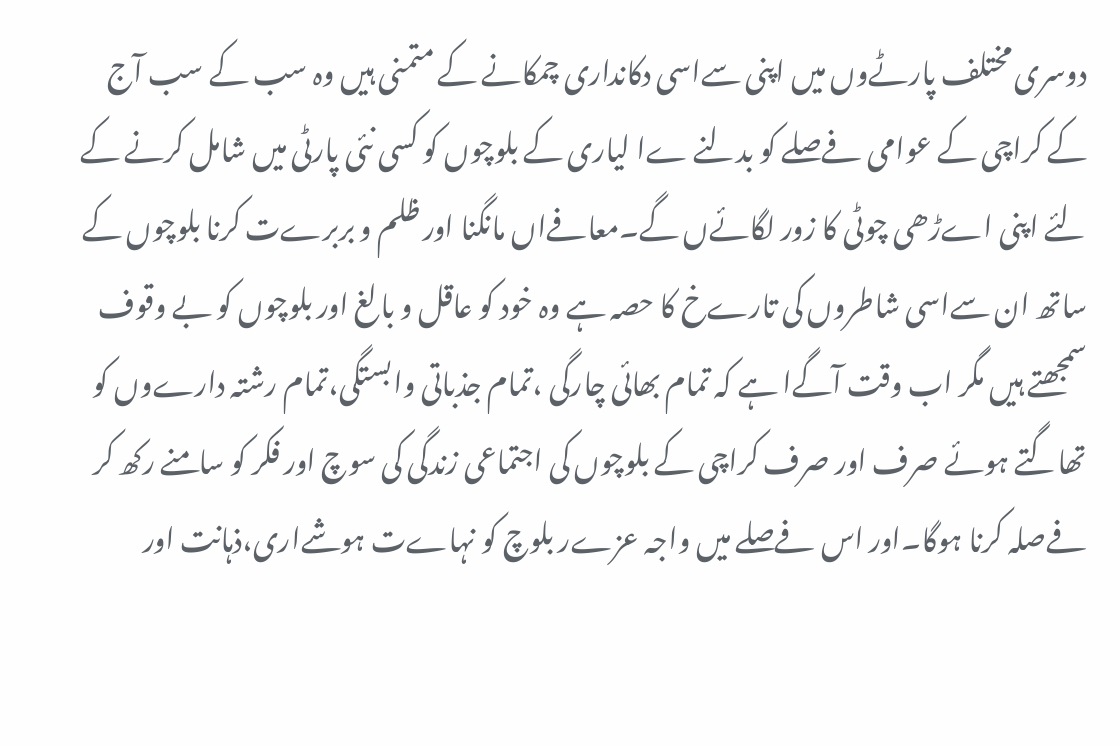دوسری مختلف پارٹےوں میں اپنی سےاسی دکانداری چمکانے کے متمنی ہیں وہ سب کے سب آج کے کراچی کے عوامی فےصلے کو بدلنے ےا لیاری کے بلوچوں کو کسی نئی پارٹی میں شامل کرنے کے لئے اپنی اےڑھی چوٹی کا زور لگائےں گے۔معافےاں مانگنا اور ظلم و بربرےت کرنا بلوچوں کے ساتھ ان سےاسی شاطروں کی تارےخ کا حصہ ہے وہ خود کو عاقل و بالغ اور بلوچوں کو بے وقوف سمجھتے ہیں مگر اب وقت آگےا ہے کہ تمام بھائی چارگی ،تمام جذباتی وابستگی،تمام رشتہ دارےوں کو تھاگتے ہوئے صرف اور صرف کراچی کے بلوچوں کی اجتماعی زندگی کی سوچ اور فکر کو سامنے رکھ کر فےصلہ کرنا ہوگا۔اور اس فےصلے میں واجہ عزےر بلوچ کو نہاےت ہوشےاری،ذہانت اور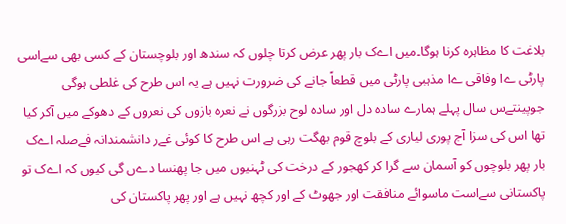بلاغت کا مظاہرہ کرنا ہوگا۔میں اےک بار پھر عرض کرتا چلوں کہ سندھ اور بلوچستان کے کسی بھی سےاسی پارٹی ےا وفاقی ےا مذہبی پارٹی میں قطعاً جانے کی ضرورت نہیں ہے یہ اس طرح کی غلطی ہوگی جوپینتےس سال پہلے ہمارے سادہ دل اور سادہ لوح بزرگوں نے نعرہ بازوں کی نعروں کے دھوکے میں آکر کیا تھا اس کی سزا آج پوری لیاری کے بلوچ قوم بھگت رہی ہے اس طرح کا کوئی غےر دانشمندانہ فےصلہ اےک بار پھر بلوچوں کو آسمان سے گرا کر کھجور کے درخت کی ٹہنیوں میں جا پھنسا دےں گی کیوں کہ اےک تو پاکستانی سےاست ماسوائے منافقت اور جھوٹ کے اور کچھ نہیں ہے اور پھر پاکستان کی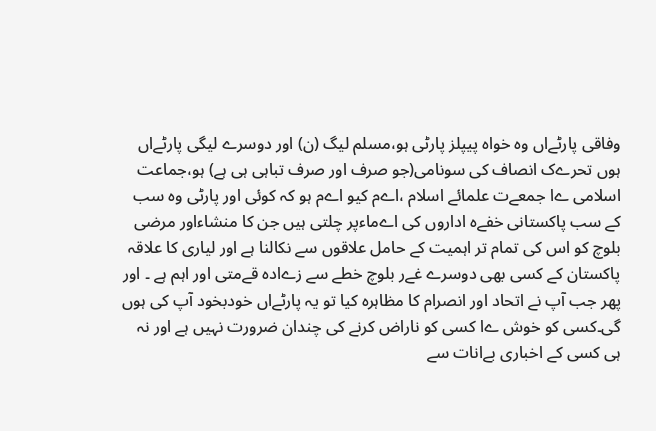وفاقی پارٹےاں وہ خواہ پیپلز پارٹی ہو،مسلم لیگ (ن) اور دوسرے لیگی پارٹےاں ہوں تحرےک انصاف کی سونامی(جو صرف اور صرف تباہی ہی ہے) ہو،جماعت اسلامی ےا جمعےت علمائے اسلام ،اےم کیو اےم ہو کہ کوئی اور پارٹی وہ سب کے سب پاکستانی خفےہ اداروں کی اےماءپر چلتی ہیں جن کا منشاءاور مرضی بلوچ کو اس کی تمام تر اہمیت کے حامل علاقوں سے نکالنا ہے اور لیاری کا علاقہ پاکستان کے کسی بھی دوسرے غےر بلوچ خطے سے زےادہ قےمتی اور اہم ہے ۔ اور پھر جب آپ نے اتحاد اور انصرام کا مظاہرہ کیا تو یہ پارٹےاں خودبخود آپ کی ہوں گی۔کسی کو خوش ےا کسی کو ناراض کرنے کی چندان ضرورت نہیں ہے اور نہ ہی کسی کے اخباری بےانات سے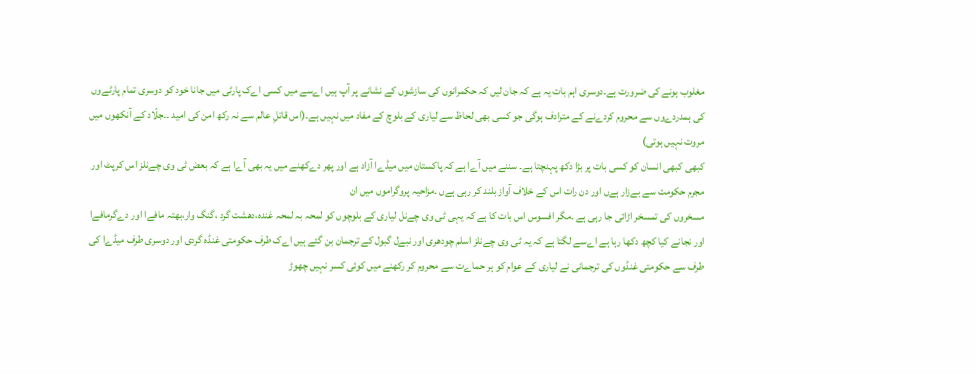مغلوب ہونے کی ضرورت ہے۔دوسری اہم بات یہ ہے کہ جان لیں کہ حکمرانوں کی سازشوں کے نشانے پر آپ ہیں اےسے میں کسی اےک پارٹی میں جانا خود کو دوسری تمام پارٹےوں کی ہمدردےوں سے محروم کردےنے کے مترادف ہوگی جو کسی بھی لحاظ سے لیاری کے بلوچ کے مفاد میں نہیں ہے۔(اس قاتلِ عالم سے نہ رکھ امن کی امید ۔۔جلّاد کے آنکھوں میں مروت نہیں ہوتی)
کبھی کبھی انسان کو کسی بات پر بڑا دکھ پہنچتا ہے۔ سننے میں آےا ہے کہ پاکستان میں میڈےا آزاد ہے اور پھر دےکھنے میں یہ بھی آےا ہے کہ بعض ٹی وی چےنلز اس کرپٹ اور مجرم حکومت سے بےزار ہےں اور دن رات اس کے خلاف آواز بلند کر رہی ہےں ۔مزاحیہ پروگراموں میں ان
مسخروں کی تمسخر اڑائی جا رہی ہے ۔مگر افسوس اس بات کا ہے کہ یہی ٹی وی چےنل لیاری کے بلوچوں کو لمحہ بہ لمحہ غندہ،دھشت گرد ،گنگ وار،بھتہ مافےا اور دےگرمافےا اور نجانے کیا کچھ دکھا رہا ہے اےسے لگتا ہے کہ یہ ٹی وی چےنلز اسلم چودھری اور نبےل گبول کے ترجمان بن گئے ہیں اےک طرف حکومتی غنڈہ گردی اور دوسری طرف میڈےا کی طرف سے حکومتی غنڈوں کی ترجمانی نے لیاری کے عوام کو ہر حماےت سے محروم کر رکھنے میں کوئی کسر نہیں چھوڑ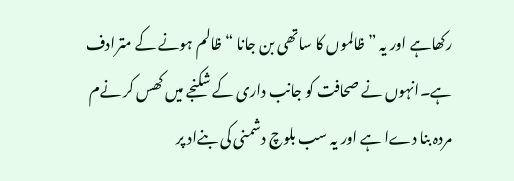رکھاہے اور یہ ”ظالموں کا ساتھی بن جانا “ظالم ہونے کے مترادف ہے۔انہوں نے صحافت کو جانب داری کے شکنجے میں کھس کر نےم مردہ بنا دےا ہے اور یہ سب بلوچ دشمنی کی بنےاد پر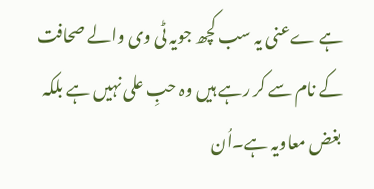ہے ےعنی یہ سب کچھ جویہ ٹی وی والے صحافت کے نام سے کر رہے ہیں وہ حبِ علی نہیں ہے بلکہ بغض معاویہ ہے۔اُن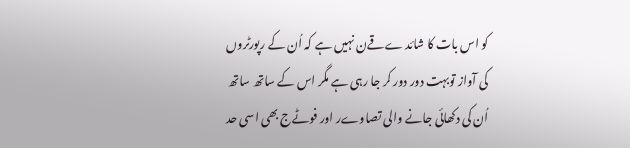کو اس بات کا شائد ےقےن نہیں ہے کہ اُن کے رپورٹروں کی آواز توبہت دور دور کر جا رہی ہے مگر اس کے ساتھ ساتھ اُن کی دکھائی جانے والی تصاوےر اور فوٹےج بھی اسی حد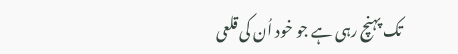تک پہنچ رہی ہے جو خود اُن کی قلعی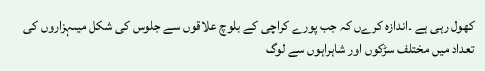کھول رہی ہے ۔اندازہ کرےں کہ جب پورے کراچی کے بلوچ علاقوں سے جلوس کی شکل میںہزاروں کی تعداد میں مختلف سڑکوں اور شاہراہوں سے لوگ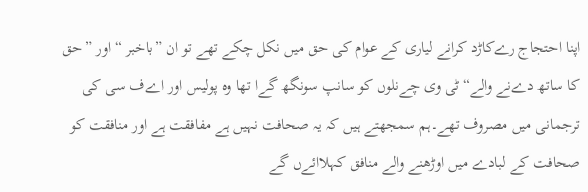اپنا احتجاج رےکاڑد کرانے لیاری کے عوام کی حق میں نکل چکے تھے تو ان ”باخبر “ اور ”حق کا ساتھ دےنے والے“ ٹی وی چےنلوں کو سانپ سونگھ گےا تھا وہ پولیس اور اےف سی کی ترجمانی میں مصروف تھے۔ہم سمجھتے ہیں کہ یہ صحافت نہیں ہے مفافقت ہے اور منافقت کو صحافت کے لبادے میں اوڑھنے والے منافق کہلاائےں گے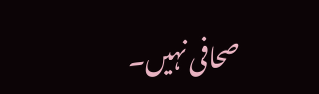صحافی نہیں۔